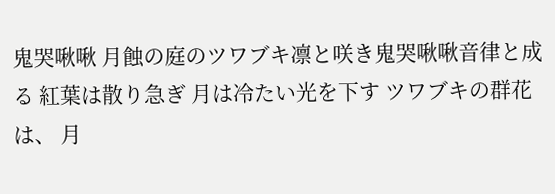鬼哭啾啾 月蝕の庭のツワブキ凛と咲き鬼哭啾啾音律と成る 紅葉は散り急ぎ 月は冷たい光を下す ツワブキの群花は、 月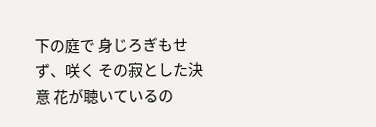下の庭で 身じろぎもせず、咲く その寂とした決意 花が聴いているの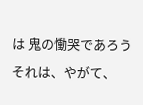は 鬼の慟哭であろう それは、やがて、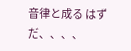音律と成る はず だ、、、、